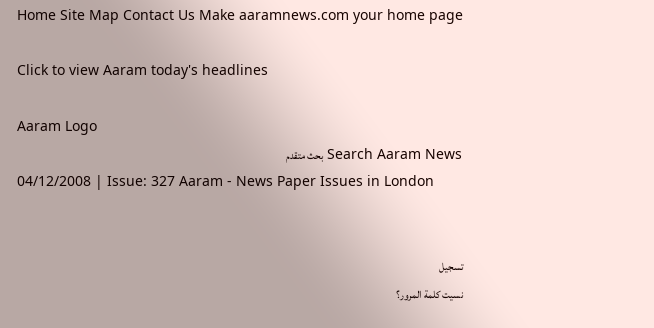Home Site Map Contact Us Make aaramnews.com your home page

Click to view Aaram today's headlines

Aaram Logo
Search Aaram News بحث متقدم
04/12/2008 | Issue: 327 Aaram - News Paper Issues in London


تسجيل
نسيت كلمة المرور؟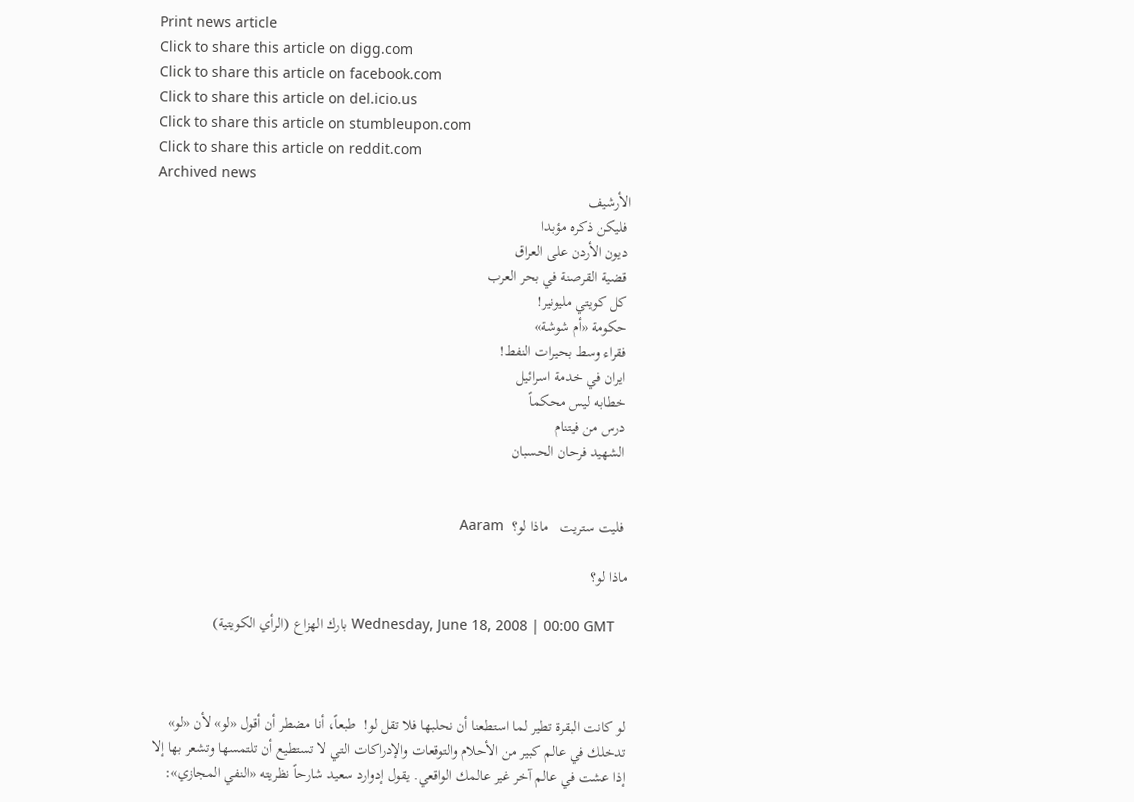Print news article
Click to share this article on digg.com
Click to share this article on facebook.com
Click to share this article on del.icio.us
Click to share this article on stumbleupon.com
Click to share this article on reddit.com
Archived news
الأرشيف
 فليكن ذكره مؤبدا
 ديون الأردن على العراق
 قضية القرصنة في بحر العرب
 كل كويتي مليونير!
 حكومة «أم شوشة»
 فقراء وسط بحيرات النفط!
 ايران في خدمة اسرائيل
 خطابه ليس محكماً
 درس من فيتنام
 الشهيد فرحان الحسبان


 فليت ستريت   ماذا لو؟  Aaram

ماذا لو؟

   Wednesday, June 18, 2008 | 00:00 GMT بارك الهزاع (الرأي الكويتية)



لو كانت البقرة تطير لما استطعنا أن نحلبها فلا تقل لو!  طبعاً، أنا مضطر أن أقول «لو» لأن «لو» تدخلك في عالم كبير من الأحلام والتوقعات والإدراكات التي لا تستطيع أن تلتمسها وتشعر بها إلا إذا عشت في عالم آخر غير عالمك الواقعي. يقول إدوارد سعيد شارحاً نظريته «النفي المجازي»: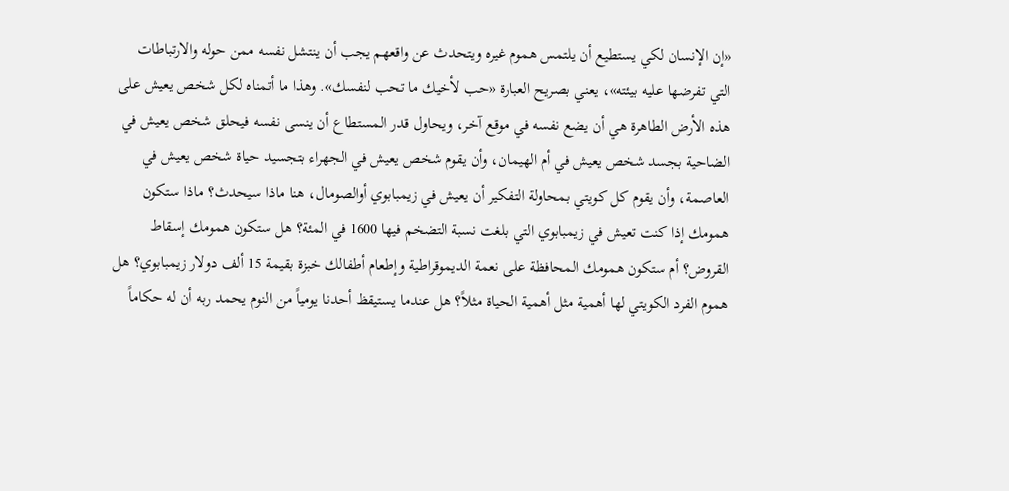«إن الإنسان لكي يستطيع أن يلتمس هموم غيره ويتحدث عن واقعهم يجب أن ينتشل نفسه ممن حوله والارتباطات التي تفرضها عليه بيئته»، يعني بصريح العبارة «حب لأخيك ما تحب لنفسك». وهذا ما أتمناه لكل شخص يعيش على هذه الأرض الطاهرة هي أن يضع نفسه في موقع آخر، ويحاول قدر المستطاع أن ينسى نفسه فيحلق شخص يعيش في الضاحية بجسد شخص يعيش في أم الهيمان، وأن يقوم شخص يعيش في الجهراء بتجسيد حياة شخص يعيش في العاصمة، وأن يقوم كل كويتي بمحاولة التفكير أن يعيش في زيمبابوي أوالصومال، هنا ماذا سيحدث؟ ماذا ستكون همومك إذا كنت تعيش في زيمبابوي التي بلغت نسبة التضخم فيها 1600 في المئة؟ هل ستكون همومك إسقاط القروض؟ أم ستكون همومك المحافظة على نعمة الديموقراطية وإطعام أطفالك خبزة بقيمة 15 ألف دولار زيمبابوي؟ هل هموم الفرد الكويتي لها أهمية مثل أهمية الحياة مثلاً؟ هل عندما يستيقظ أحدنا يومياً من النوم يحمد ربه أن له حكاماً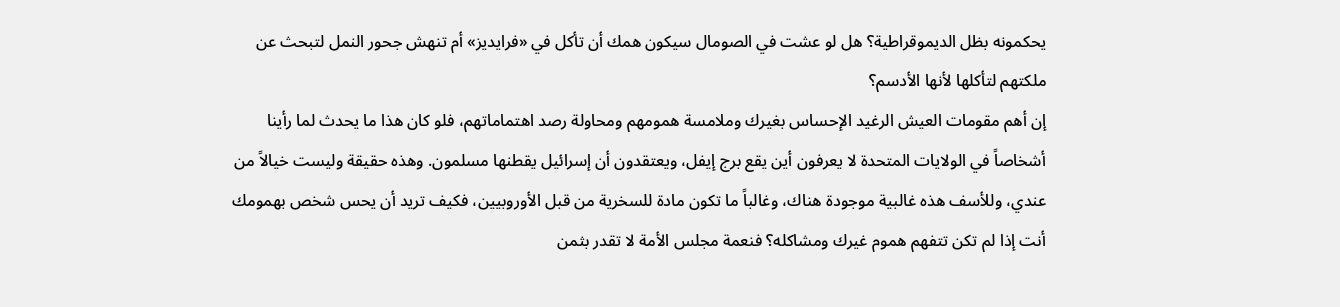يحكمونه بظل الديموقراطية؟ هل لو عشت في الصومال سيكون همك أن تأكل في «فرايديز» أم تنهش جحور النمل لتبحث عن ملكتهم لتأكلها لأنها الأدسم؟
إن أهم مقومات العيش الرغيد الإحساس بغيرك وملامسة همومهم ومحاولة رصد اهتماماتهم، فلو كان هذا ما يحدث لما رأينا أشخاصاً في الولايات المتحدة لا يعرفون أين يقع برج إيفل، ويعتقدون أن إسرائيل يقطنها مسلمون. وهذه حقيقة وليست خيالاً من عندي، وللأسف هذه غالبية موجودة هناك، وغالباً ما تكون مادة للسخرية من قبل الأوروبيين، فكيف تريد أن يحس شخص بهمومك أنت إذا لم تكن تتفهم هموم غيرك ومشاكله؟ فنعمة مجلس الأمة لا تقدر بثمن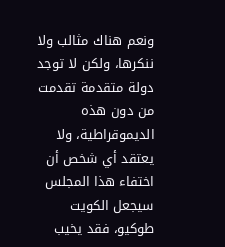ونعم هناك مثالب ولا ننكرها، ولكن لا توجد دولة متقدمة تقدمت من دون هذه الديموقراطية، ولا يعتقد أي شخص أن اختفاء هذا المجلس سيجعل الكويت طوكيو، فقد يخيب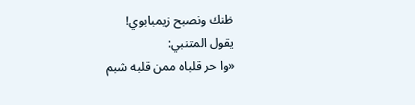ظنك ونصبح زيمبابوي!
يقول المتنبي:
«وا حر قلباه ممن قلبه شبم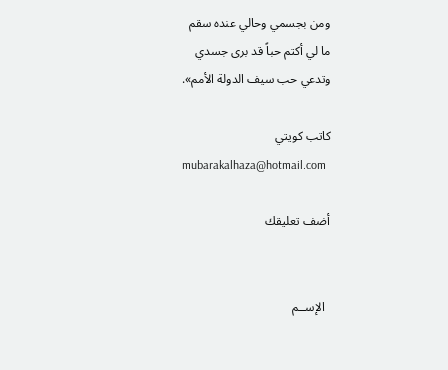ومن بجسمي وحالي عنده سقم
ما لي أكتم حباً قد برى جسدي
وتدعي حب سيف الدولة الأمم».

كاتب كويتي
mubarakalhaza@hotmail.com

أضف تعليقك


  الإســم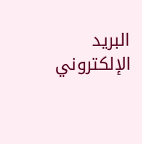البريد الإلكتروني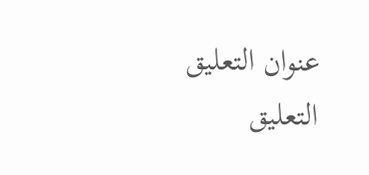عنوان التعليق
التعليق